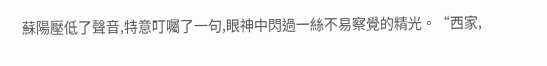蘇陽壓低了聲音,特意叮囑了一句,眼神中閃過一絲不易察覺的精光。“西家,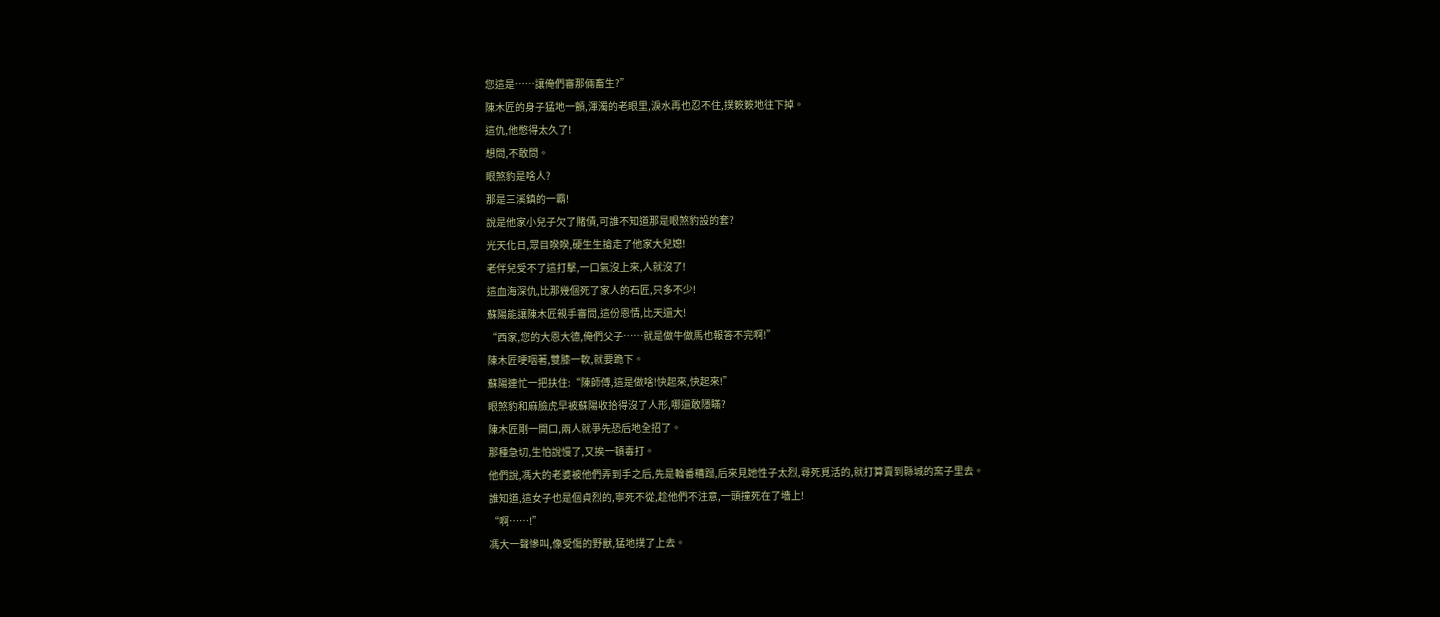您這是……讓俺們審那倆畜生?”
陳木匠的身子猛地一顫,渾濁的老眼里,淚水再也忍不住,撲簌簌地往下掉。
這仇,他憋得太久了!
想問,不敢問。
眼煞豹是啥人?
那是三溪鎮的一霸!
說是他家小兒子欠了賭債,可誰不知道那是眼煞豹設的套?
光天化日,眾目睽睽,硬生生搶走了他家大兒媳!
老伴兒受不了這打擊,一口氣沒上來,人就沒了!
這血海深仇,比那幾個死了家人的石匠,只多不少!
蘇陽能讓陳木匠親手審問,這份恩情,比天還大!
“西家,您的大恩大德,俺們父子……就是做牛做馬也報答不完啊!”
陳木匠哽咽著,雙膝一軟,就要跪下。
蘇陽連忙一把扶住:“陳師傅,這是做啥!快起來,快起來!”
眼煞豹和麻臉虎早被蘇陽收拾得沒了人形,哪還敢隱瞞?
陳木匠剛一開口,兩人就爭先恐后地全招了。
那種急切,生怕說慢了,又挨一頓毒打。
他們說,馮大的老婆被他們弄到手之后,先是輪番糟蹋,后來見她性子太烈,尋死覓活的,就打算賣到縣城的窯子里去。
誰知道,這女子也是個貞烈的,寧死不從,趁他們不注意,一頭撞死在了墻上!
“啊……!”
馮大一聲慘叫,像受傷的野獸,猛地撲了上去。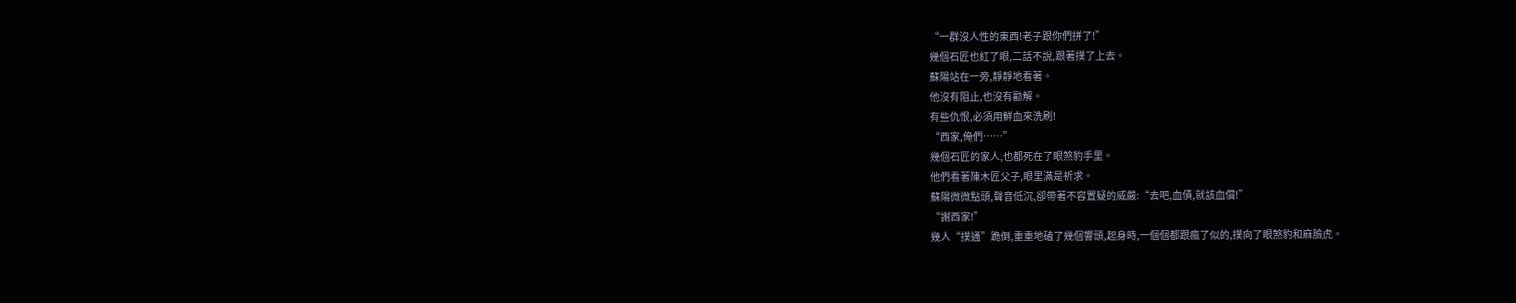“一群沒人性的東西!老子跟你們拼了!”
幾個石匠也紅了眼,二話不說,跟著撲了上去。
蘇陽站在一旁,靜靜地看著。
他沒有阻止,也沒有勸解。
有些仇恨,必須用鮮血來洗刷!
“西家,俺們……”
幾個石匠的家人,也都死在了眼煞豹手里。
他們看著陳木匠父子,眼里滿是祈求。
蘇陽微微點頭,聲音低沉,卻帶著不容置疑的威嚴:“去吧,血債,就該血償!”
“謝西家!”
幾人“撲通”跪倒,重重地磕了幾個響頭,起身時,一個個都跟瘋了似的,撲向了眼煞豹和麻臉虎。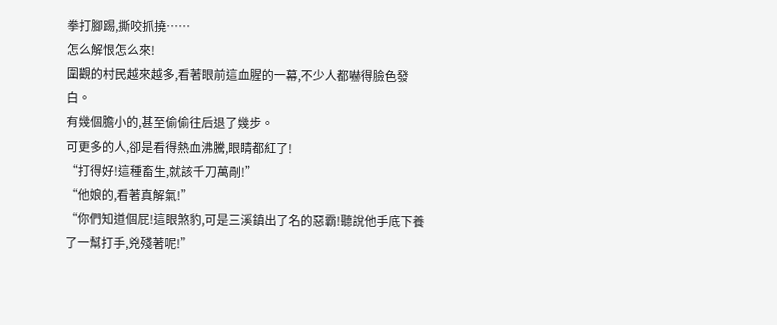拳打腳踢,撕咬抓撓……
怎么解恨怎么來!
圍觀的村民越來越多,看著眼前這血腥的一幕,不少人都嚇得臉色發白。
有幾個膽小的,甚至偷偷往后退了幾步。
可更多的人,卻是看得熱血沸騰,眼睛都紅了!
“打得好!這種畜生,就該千刀萬剮!”
“他娘的,看著真解氣!”
“你們知道個屁!這眼煞豹,可是三溪鎮出了名的惡霸!聽說他手底下養了一幫打手,兇殘著呢!”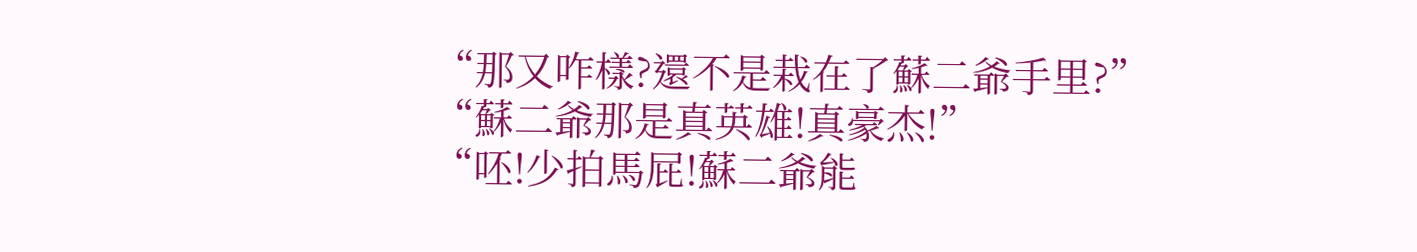“那又咋樣?還不是栽在了蘇二爺手里?”
“蘇二爺那是真英雄!真豪杰!”
“呸!少拍馬屁!蘇二爺能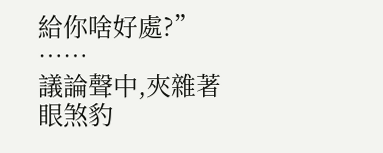給你啥好處?”
……
議論聲中,夾雜著眼煞豹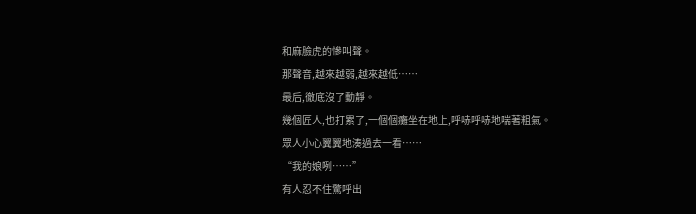和麻臉虎的慘叫聲。
那聲音,越來越弱,越來越低……
最后,徹底沒了動靜。
幾個匠人,也打累了,一個個癱坐在地上,呼哧呼哧地喘著粗氣。
眾人小心翼翼地湊過去一看……
“我的娘咧……”
有人忍不住驚呼出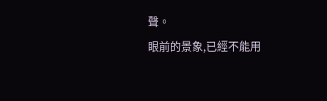聲。
眼前的景象,已經不能用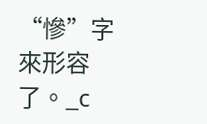“慘”字來形容了。_c